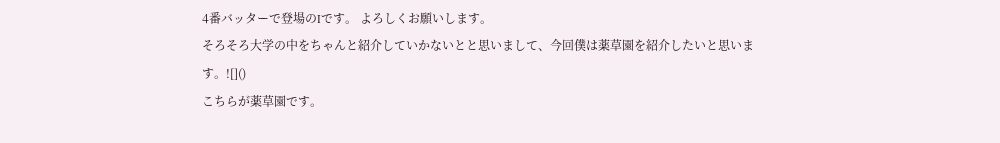4番バッターで登場のIです。 よろしくお願いします。
そろそろ大学の中をちゃんと紹介していかないとと思いまして、今回僕は薬草園を紹介したいと思います。![]()
こちらが薬草園です。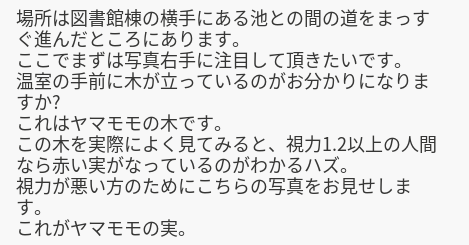場所は図書館棟の横手にある池との間の道をまっすぐ進んだところにあります。
ここでまずは写真右手に注目して頂きたいです。
温室の手前に木が立っているのがお分かりになりますか?
これはヤマモモの木です。
この木を実際によく見てみると、視力1.2以上の人間なら赤い実がなっているのがわかるハズ。
視力が悪い方のためにこちらの写真をお見せします。
これがヤマモモの実。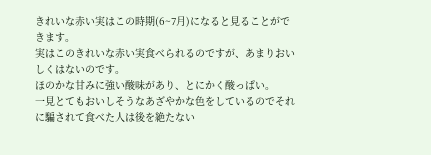きれいな赤い実はこの時期(6~7月)になると見ることができます。
実はこのきれいな赤い実食べられるのですが、あまりおいしくはないのです。
ほのかな甘みに強い酸味があり、とにかく酸っぱい。
一見とてもおいしそうなあざやかな色をしているのでそれに騙されて食べた人は後を絶たない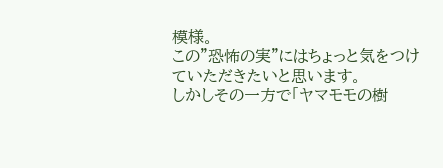模様。
この"恐怖の実"にはちょっと気をつけていただきたいと思います。
しかしその一方で「ヤマモモの樹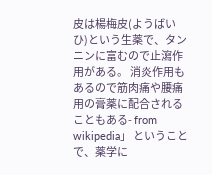皮は楊梅皮(ようばいひ)という生薬で、タンニンに富むので止瀉作用がある。 消炎作用もあるので筋肉痛や腰痛用の膏薬に配合されることもある- from wikipedia」 ということで、薬学に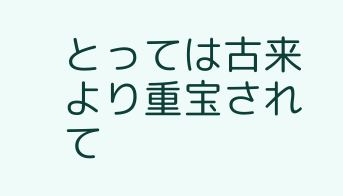とっては古来より重宝されて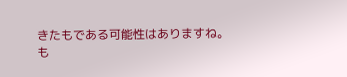きたもである可能性はありますね。
も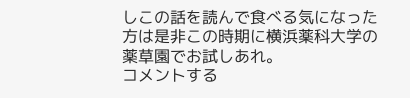しこの話を読んで食べる気になった方は是非この時期に横浜薬科大学の薬草園でお試しあれ。
コメントする